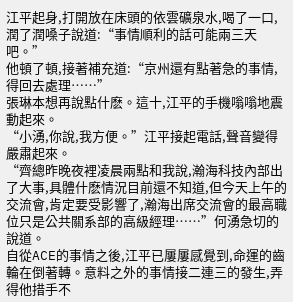江平起身,打開放在床頭的依雲礦泉水,喝了一口,潤了潤嗓子說道:“事情順利的話可能兩三天吧。”
他頓了頓,接著補充道:“京州還有點著急的事情,得回去處理……”
張琳本想再說點什麽。這十,江平的手機嗡嗡地震動起來。
“小湧,你說,我方便。”江平接起電話,聲音變得嚴肅起來。
“齊總昨晚夜裡凌晨兩點和我說,瀚海科技內部出了大事,具體什麽情況目前還不知道,但今天上午的交流會,肯定要受影響了,瀚海出席交流會的最高職位只是公共關系部的高級經理……”何湧急切的說道。
自從ACE的事情之後,江平已屢屢感覺到,命運的齒輪在倒著轉。意料之外的事情接二連三的發生,弄得他措手不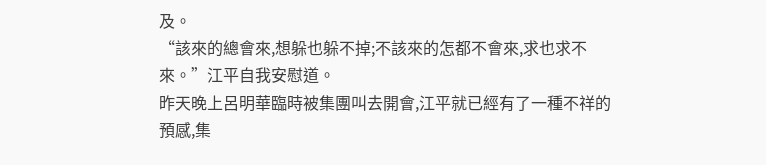及。
“該來的總會來,想躲也躲不掉;不該來的怎都不會來,求也求不來。”江平自我安慰道。
昨天晚上呂明華臨時被集團叫去開會,江平就已經有了一種不祥的預感,集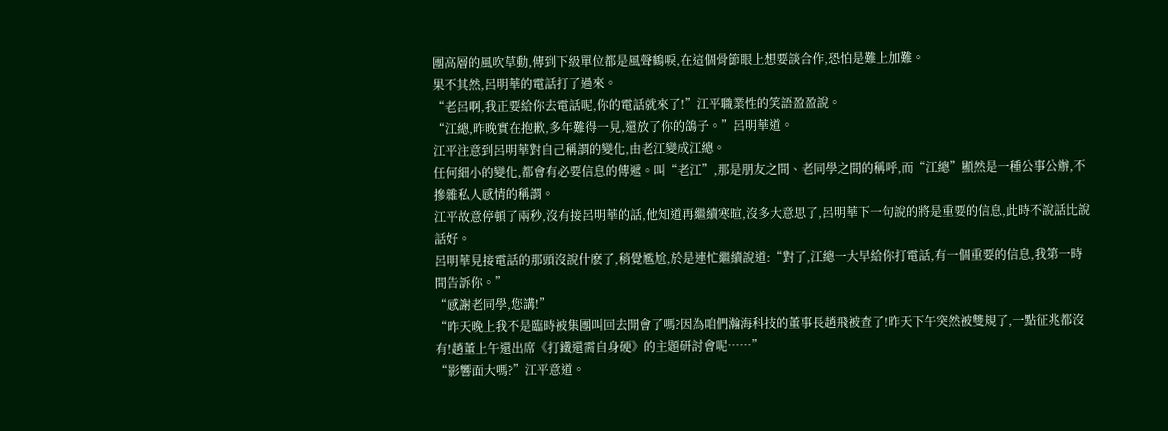團高層的風吹草動,傳到下級單位都是風聲鶴唳,在這個骨節眼上想要談合作,恐怕是難上加難。
果不其然,呂明華的電話打了過來。
“老呂啊,我正要給你去電話呢,你的電話就來了!”江平職業性的笑語盈盈說。
“江總,昨晚實在抱歉,多年難得一見,還放了你的鴿子。”呂明華道。
江平注意到呂明華對自己稱謂的變化,由老江變成江總。
任何細小的變化,都會有必要信息的傳遞。叫“老江”,那是朋友之間、老同學之間的稱呼,而“江總”顯然是一種公事公辦,不摻雜私人感情的稱謂。
江平故意停頓了兩秒,沒有接呂明華的話,他知道再繼續寒暄,沒多大意思了,呂明華下一句說的將是重要的信息,此時不說話比說話好。
呂明華見接電話的那頭沒說什麽了,稍覺尷尬,於是連忙繼續說道:“對了,江總一大早給你打電話,有一個重要的信息,我第一時間告訴你。”
“感謝老同學,您講!”
“昨天晚上我不是臨時被集團叫回去開會了嗎?因為咱們瀚海科技的董事長趙飛被查了!昨天下午突然被雙規了,一點征兆都沒有!趙董上午還出席《打鐵還需自身硬》的主題研討會呢……”
“影響面大嗎?”江平意道。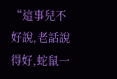“這事兒不好說,老話說得好,蛇鼠一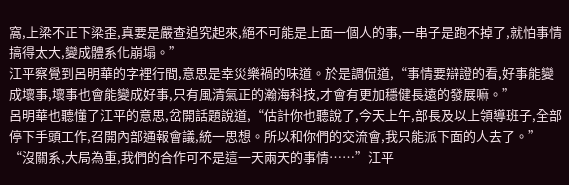窩,上梁不正下梁歪,真要是嚴查追究起來,絕不可能是上面一個人的事,一串子是跑不掉了,就怕事情搞得太大,變成體系化崩塌。”
江平察覺到呂明華的字裡行間,意思是幸災樂禍的味道。於是調侃道,“事情要辯證的看,好事能變成壞事,壞事也會能變成好事,只有風清氣正的瀚海科技,才會有更加穩健長遠的發展嘛。”
呂明華也聽懂了江平的意思,岔開話題說道,“估計你也聽說了,今天上午,部長及以上領導班子,全部停下手頭工作,召開內部通報會議,統一思想。所以和你們的交流會,我只能派下面的人去了。”
“沒關系,大局為重,我們的合作可不是這一天兩天的事情……”江平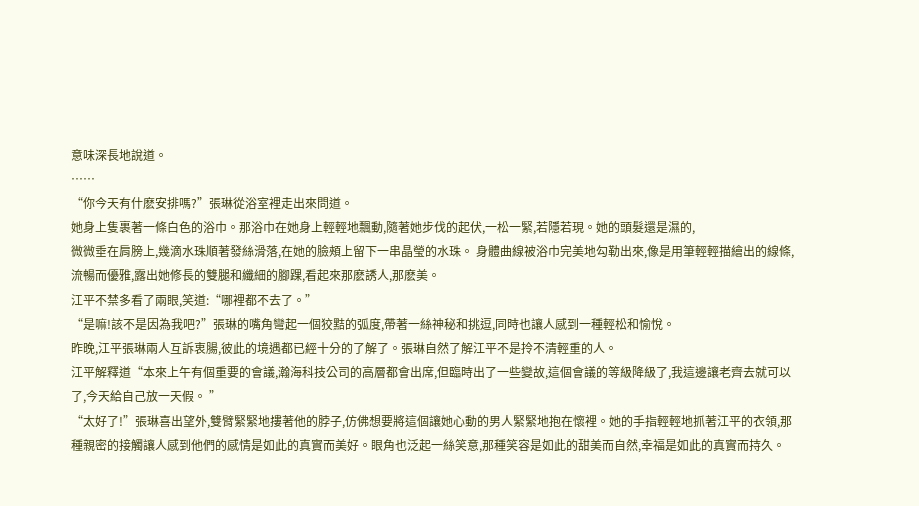意味深長地說道。
……
“你今天有什麽安排嗎?”張琳從浴室裡走出來問道。
她身上隻裹著一條白色的浴巾。那浴巾在她身上輕輕地飄動,隨著她步伐的起伏,一松一緊,若隱若現。她的頭髮還是濕的,
微微垂在肩膀上,幾滴水珠順著發絲滑落,在她的臉頰上留下一串晶瑩的水珠。 身體曲線被浴巾完美地勾勒出來,像是用筆輕輕描繪出的線條,流暢而優雅,露出她修長的雙腿和纖細的腳踝,看起來那麽誘人,那麽美。
江平不禁多看了兩眼,笑道:“哪裡都不去了。”
“是嘛!該不是因為我吧?”張琳的嘴角彎起一個狡黠的弧度,帶著一絲神秘和挑逗,同時也讓人感到一種輕松和愉悅。
昨晚,江平張琳兩人互訴衷腸,彼此的境遇都已經十分的了解了。張琳自然了解江平不是拎不清輕重的人。
江平解釋道“本來上午有個重要的會議,瀚海科技公司的高層都會出席,但臨時出了一些變故,這個會議的等級降級了,我這邊讓老齊去就可以了,今天給自己放一天假。 ”
“太好了!”張琳喜出望外,雙臂緊緊地摟著他的脖子,仿佛想要將這個讓她心動的男人緊緊地抱在懷裡。她的手指輕輕地抓著江平的衣領,那種親密的接觸讓人感到他們的感情是如此的真實而美好。眼角也泛起一絲笑意,那種笑容是如此的甜美而自然,幸福是如此的真實而持久。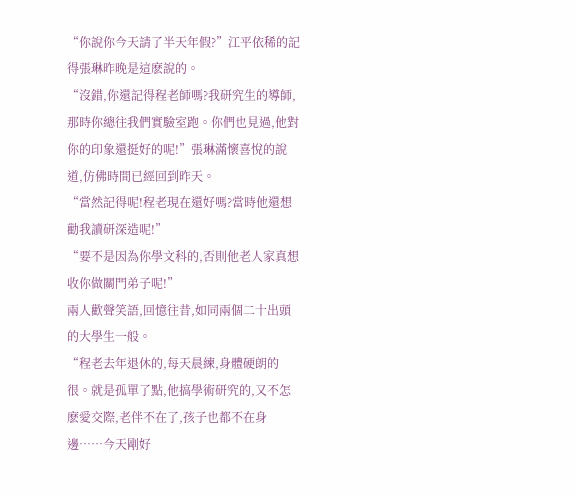“你說你今天請了半天年假?”江平依稀的記得張琳昨晚是這麽說的。
“沒錯,你還記得程老師嗎?我研究生的導師,那時你總往我們實驗室跑。你們也見過,他對你的印象還挺好的呢!”張琳滿懷喜悅的說道,仿佛時間已經回到昨天。
“當然記得呢!程老現在還好嗎?當時他還想勸我讀研深造呢!”
“要不是因為你學文科的,否則他老人家真想收你做關門弟子呢!”
兩人歡聲笑語,回憶往昔,如同兩個二十出頭的大學生一般。
“程老去年退休的,每天晨練,身體硬朗的很。就是孤單了點,他搞學術研究的,又不怎麽愛交際,老伴不在了,孩子也都不在身邊……今天剛好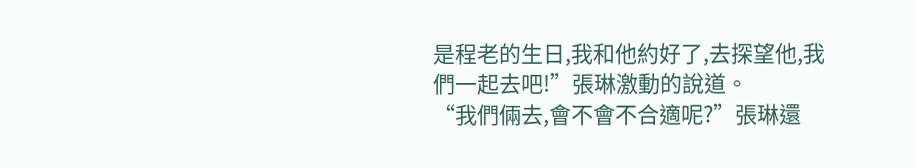是程老的生日,我和他約好了,去探望他,我們一起去吧!”張琳激動的說道。
“我們倆去,會不會不合適呢?”張琳還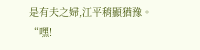是有夫之婦,江平稍顯猶豫。
“嘿!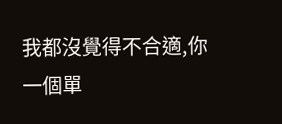我都沒覺得不合適,你一個單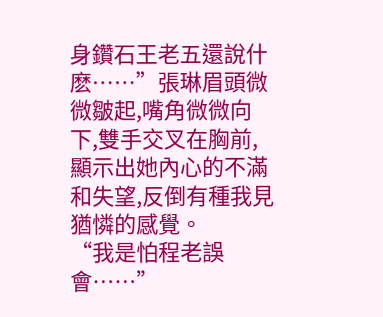身鑽石王老五還說什麽……”張琳眉頭微微皺起,嘴角微微向下,雙手交叉在胸前,顯示出她內心的不滿和失望,反倒有種我見猶憐的感覺。
“我是怕程老誤會……”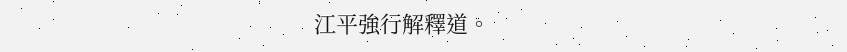江平強行解釋道。